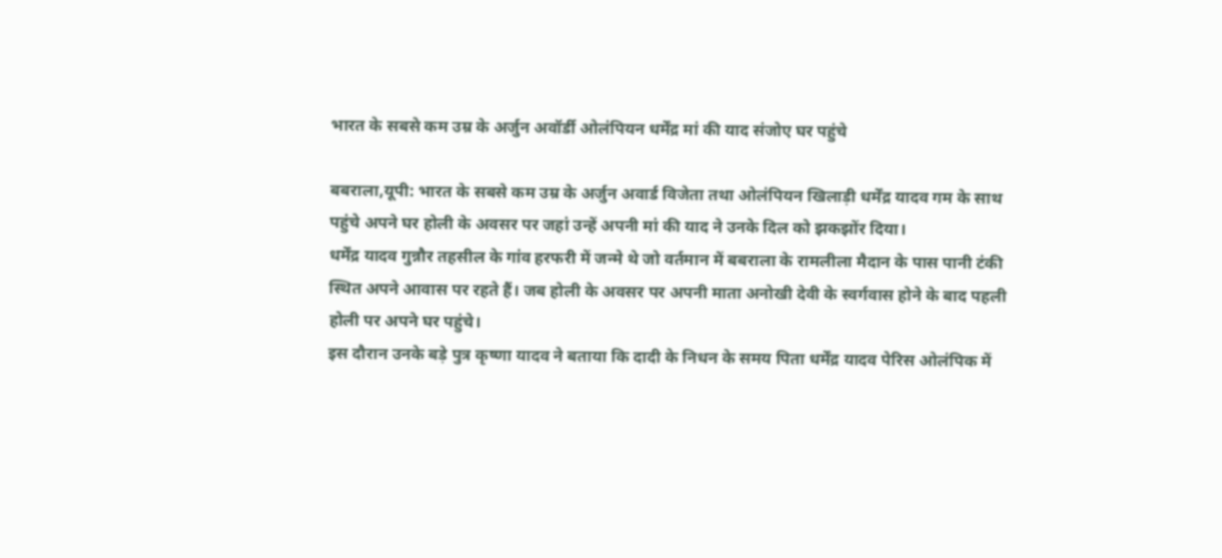भारत के सबसे कम उम्र के अर्जुन अवॉर्डी ओलंपियन धर्मेंद्र मां की याद संजोए घर पहुंचे

बबराला,यूपी: भारत के सबसे कम उम्र के अर्जुन अवार्ड विजेता तथा ओलंपियन खिलाड़ी धर्मेंद्र यादव गम के साथ पहुंचे अपने घर होली के अवसर पर जहां उन्हें अपनी मां की याद ने उनके दिल को झकझोंर दिया।
धर्मेंद्र यादव गुन्नौर तहसील के गांव हरफरी में जन्मे थे जो वर्तमान में बबराला के रामलीला मैदान के पास पानी टंकी स्थित अपने आवास पर रहते हैं। जब होली के अवसर पर अपनी माता अनोखी देवी के स्वर्गवास होने के बाद पहली होली पर अपने घर पहुंचे।
इस दौरान उनके बड़े पुत्र कृष्णा यादव ने बताया कि दादी के निधन के समय पिता धर्मेंद्र यादव पेरिस ओलंपिक में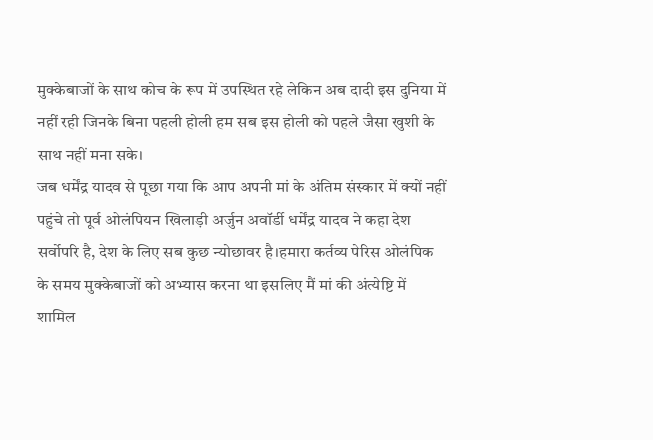मुक्केबाजों के साथ कोच के रूप में उपस्थित रहे लेकिन अब दादी इस दुनिया में नहीं रही जिनके बिना पहली होली हम सब इस होली को पहले जैसा खुशी के साथ नहीं मना सके।
जब धर्मेंद्र यादव से पूछा गया कि आप अपनी मां के अंतिम संस्कार में क्यों नहीं पहुंचे तो पूर्व ओलंपियन खिलाड़ी अर्जुन अवॉर्डी धर्मेंद्र यादव ने कहा देश सर्वोपरि है, देश के लिए सब कुछ न्योछावर है।हमारा कर्तव्य पेरिस ओलंपिक के समय मुक्केबाजों को अभ्यास करना था इसलिए मैं मां की अंत्येष्टि में शामिल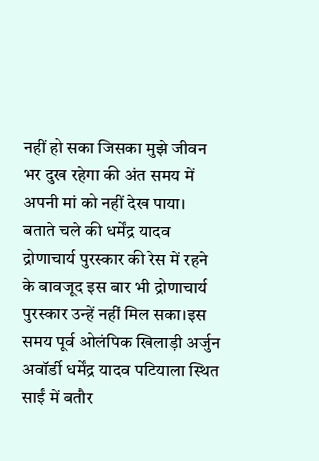नहीं हो सका जिसका मुझे जीवन भर दुख रहेगा की अंत समय में अपनी मां को नहीं देख पाया।
बताते चले की धर्मेंद्र यादव द्रोणाचार्य पुरस्कार की रेस में रहने के बावजूद इस बार भी द्रोणाचार्य पुरस्कार उन्हें नहीं मिल सका।इस समय पूर्व ओलंपिक खिलाड़ी अर्जुन अवॉर्डी धर्मेंद्र यादव पटियाला स्थित साईं में बतौर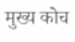मुख्य कोच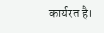कार्यरत है।